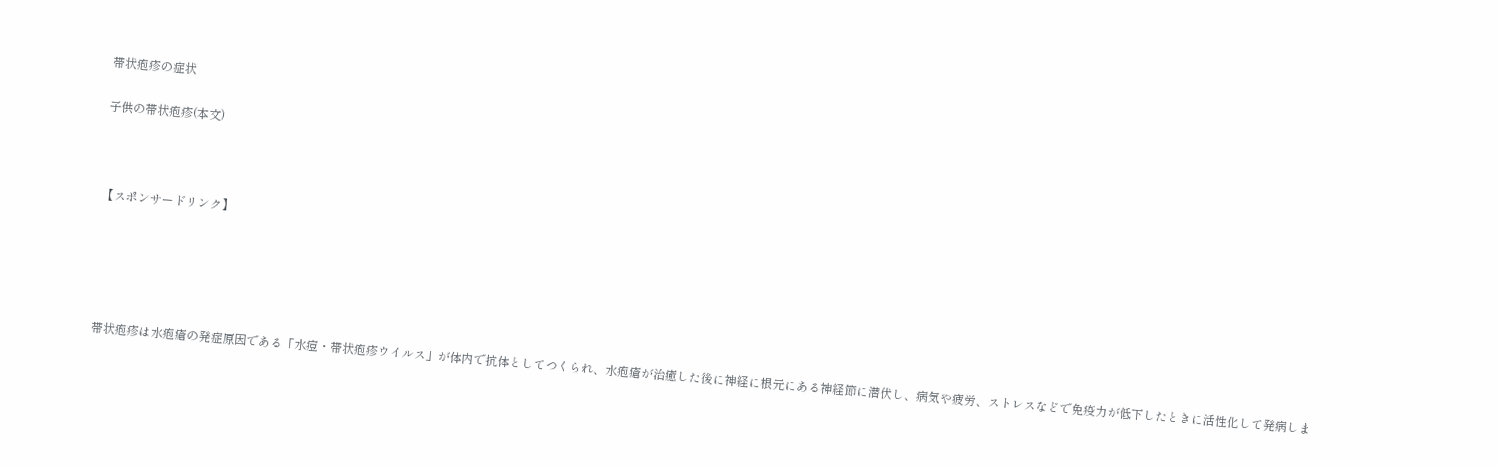帯状疱疹の症状

子供の帯状疱疹(本文)



【スポンサードリンク】





帯状疱疹は水疱瘡の発症原因である「水痘・帯状疱疹ウイルス」が体内で抗体としてつくられ、水疱瘡が治癒した後に神経に根元にある神経節に潜伏し、病気や疲労、ストレスなどで免疫力が低下したときに活性化して発病しま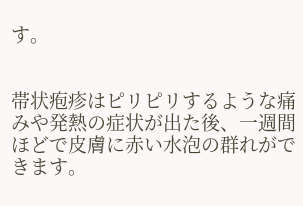す。


帯状疱疹はピリピリするような痛みや発熱の症状が出た後、一週間ほどで皮膚に赤い水泡の群れができます。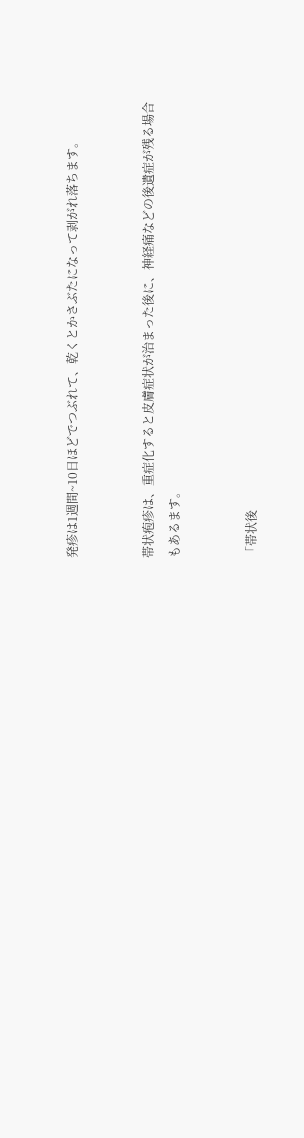発疹は1週間~10日ほどでつぶれて、乾くとかさぶたになって剥がれ落ちます。


帯状疱疹は、重症化すると皮膚症状が治まった後に、神経痛などの後遺症が残る場合もあるます。


「帯状後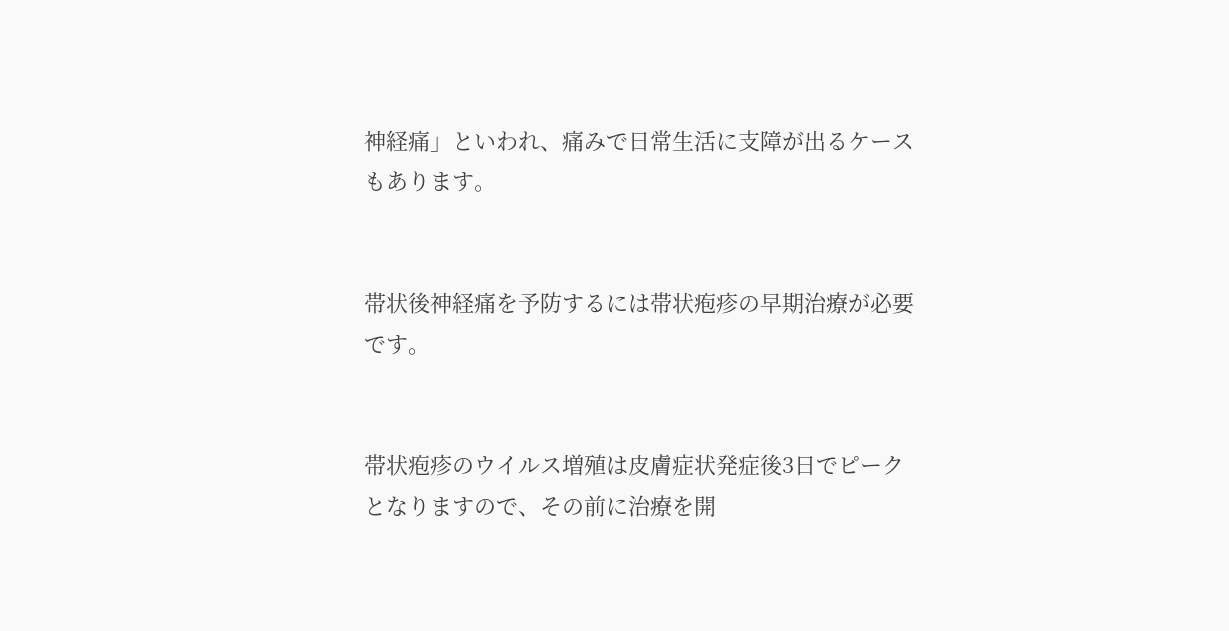神経痛」といわれ、痛みで日常生活に支障が出るケースもあります。


帯状後神経痛を予防するには帯状疱疹の早期治療が必要です。


帯状疱疹のウイルス増殖は皮膚症状発症後3日でピークとなりますので、その前に治療を開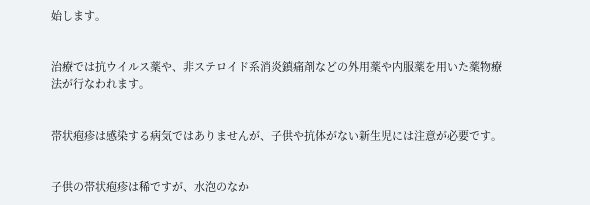始します。


治療では抗ウイルス薬や、非ステロイド系消炎鎮痛剤などの外用薬や内服薬を用いた薬物療法が行なわれます。


帯状疱疹は感染する病気ではありませんが、子供や抗体がない新生児には注意が必要です。


子供の帯状疱疹は稀ですが、水泡のなか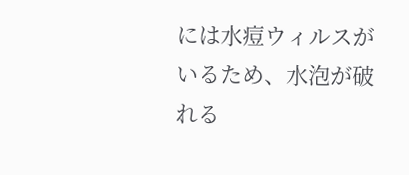には水痘ウィルスがいるため、水泡が破れる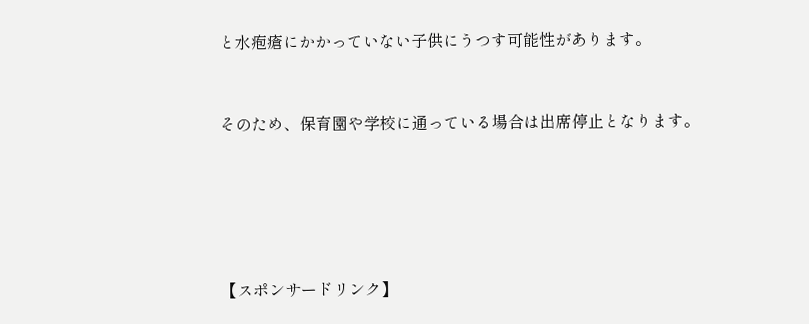と水疱瘡にかかっていない子供にうつす可能性があります。


そのため、保育園や学校に通っている場合は出席停止となります。





【スポンサードリンク】